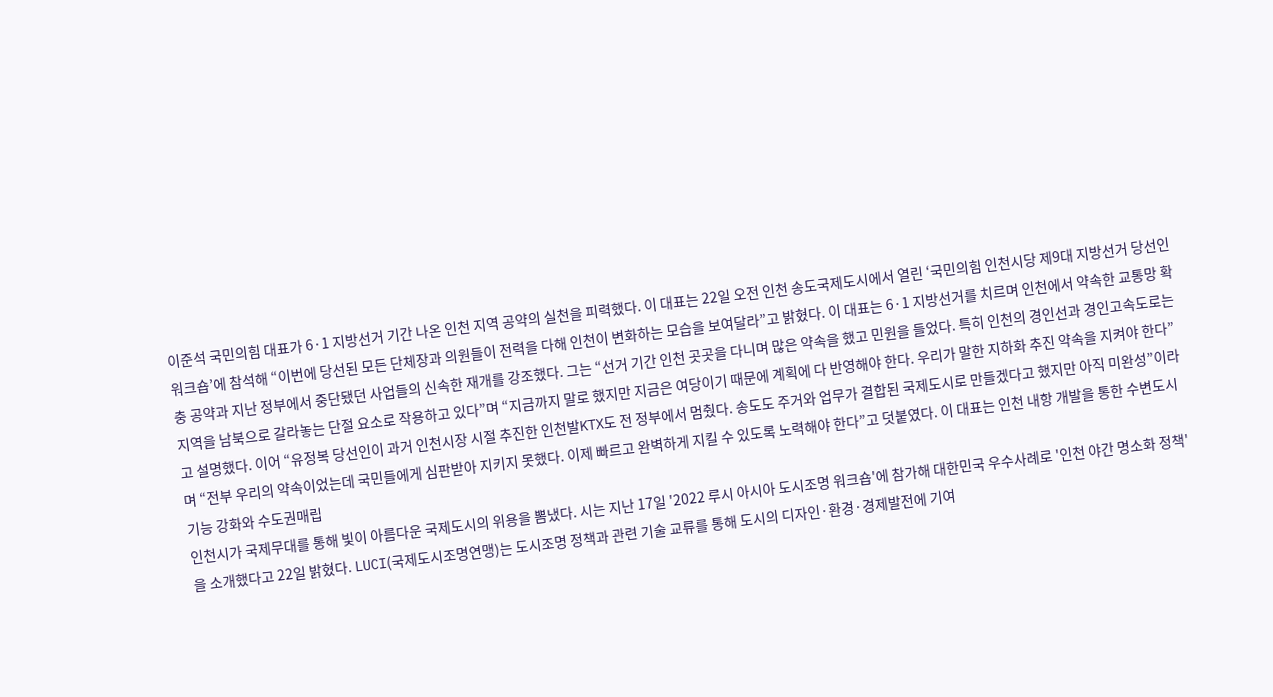이준석 국민의힘 대표가 6·1 지방선거 기간 나온 인천 지역 공약의 실천을 피력했다. 이 대표는 22일 오전 인천 송도국제도시에서 열린 ‘국민의힘 인천시당 제9대 지방선거 당선인 워크숍’에 참석해 “이번에 당선된 모든 단체장과 의원들이 전력을 다해 인천이 변화하는 모습을 보여달라”고 밝혔다. 이 대표는 6·1 지방선거를 치르며 인천에서 약속한 교통망 확충 공약과 지난 정부에서 중단됐던 사업들의 신속한 재개를 강조했다. 그는 “선거 기간 인천 곳곳을 다니며 많은 약속을 했고 민원을 들었다. 특히 인천의 경인선과 경인고속도로는 지역을 남북으로 갈라놓는 단절 요소로 작용하고 있다”며 “지금까지 말로 했지만 지금은 여당이기 때문에 계획에 다 반영해야 한다. 우리가 말한 지하화 추진 약속을 지켜야 한다”고 설명했다. 이어 “유정복 당선인이 과거 인천시장 시절 추진한 인천발KTX도 전 정부에서 멈췄다. 송도도 주거와 업무가 결합된 국제도시로 만들겠다고 했지만 아직 미완성”이라며 “전부 우리의 약속이었는데 국민들에게 심판받아 지키지 못했다. 이제 빠르고 완벽하게 지킬 수 있도록 노력해야 한다”고 덧붙였다. 이 대표는 인천 내항 개발을 통한 수변도시 기능 강화와 수도권매립
인천시가 국제무대를 통해 빛이 아름다운 국제도시의 위용을 뽐냈다. 시는 지난 17일 '2022 루시 아시아 도시조명 워크숍'에 참가해 대한민국 우수사례로 '인천 야간 명소화 정책'을 소개했다고 22일 밝혔다. LUCI(국제도시조명연맹)는 도시조명 정책과 관련 기술 교류를 통해 도시의 디자인·환경·경제발전에 기여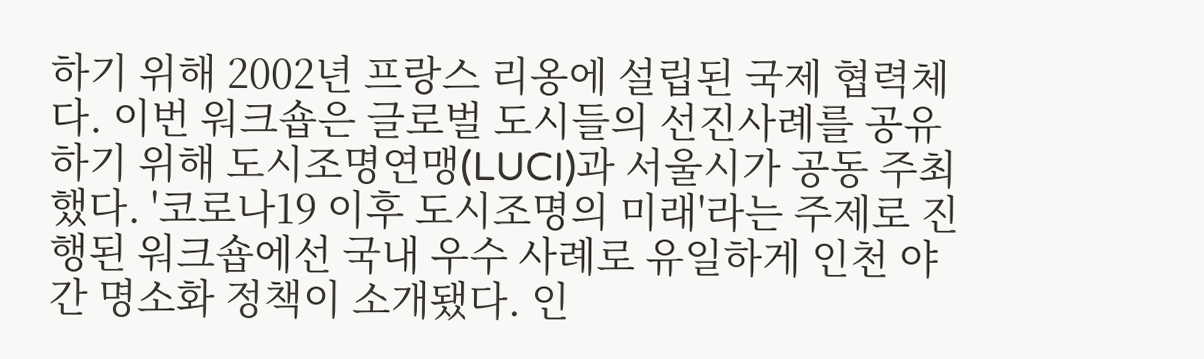하기 위해 2002년 프랑스 리옹에 설립된 국제 협력체다. 이번 워크숍은 글로벌 도시들의 선진사례를 공유하기 위해 도시조명연맹(LUCI)과 서울시가 공동 주최했다. '코로나19 이후 도시조명의 미래'라는 주제로 진행된 워크숍에선 국내 우수 사례로 유일하게 인천 야간 명소화 정책이 소개됐다. 인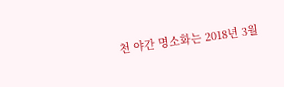천 야간 명소화는 2018년 3월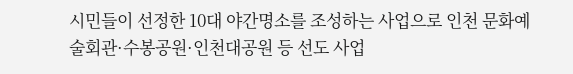시민들이 선정한 10대 야간명소를 조성하는 사업으로 인천 문화예술회관·수봉공원·인천대공원 등 선도 사업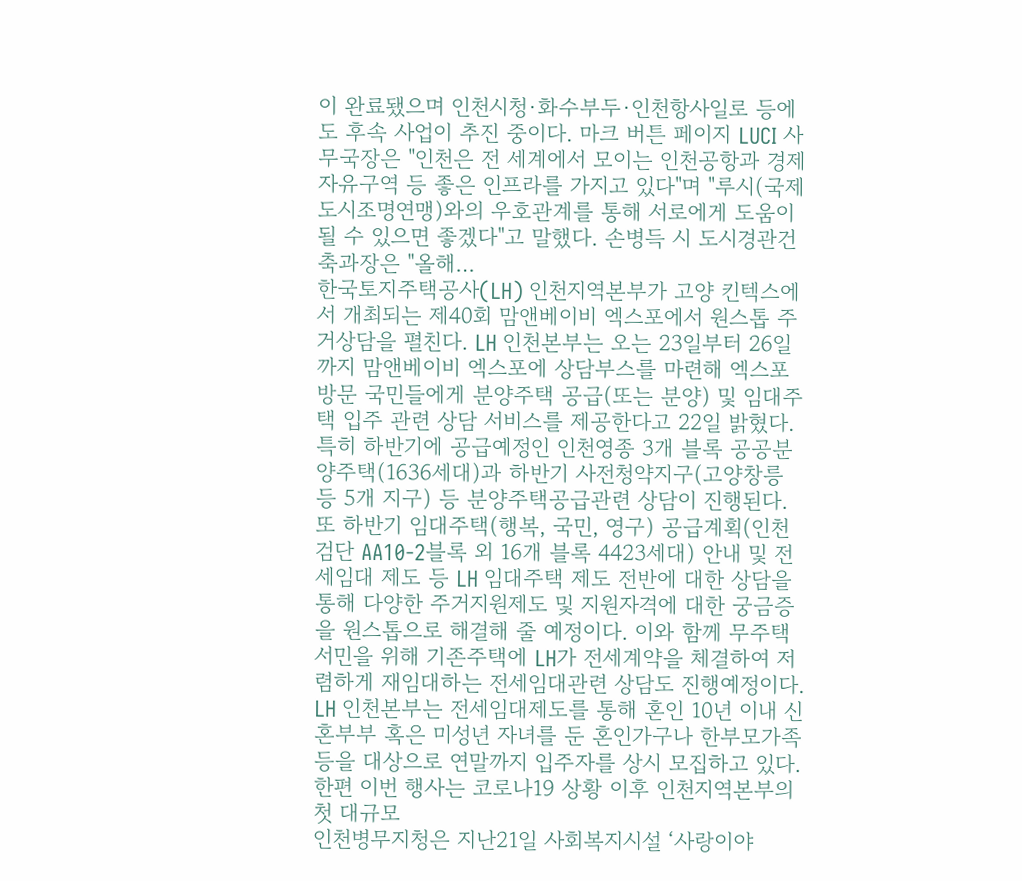이 완료됐으며 인천시청·화수부두·인천항사일로 등에도 후속 사업이 추진 중이다. 마크 버튼 페이지 LUCI 사무국장은 "인천은 전 세계에서 모이는 인천공항과 경제자유구역 등 좋은 인프라를 가지고 있다"며 "루시(국제도시조명연맹)와의 우호관계를 통해 서로에게 도움이 될 수 있으면 좋겠다"고 말했다. 손병득 시 도시경관건축과장은 "올해…
한국토지주택공사(LH) 인천지역본부가 고양 킨텍스에서 개최되는 제40회 맘앤베이비 엑스포에서 원스톱 주거상담을 펼친다. LH 인천본부는 오는 23일부터 26일까지 맘앤베이비 엑스포에 상담부스를 마련해 엑스포 방문 국민들에게 분양주택 공급(또는 분양) 및 임대주택 입주 관련 상담 서비스를 제공한다고 22일 밝혔다. 특히 하반기에 공급예정인 인천영종 3개 블록 공공분양주택(1636세대)과 하반기 사전청약지구(고양창릉 등 5개 지구) 등 분양주택공급관련 상담이 진행된다. 또 하반기 임대주택(행복, 국민, 영구) 공급계획(인천검단 AA10-2블록 외 16개 블록 4423세대) 안내 및 전세임대 제도 등 LH 임대주택 제도 전반에 대한 상담을 통해 다양한 주거지원제도 및 지원자격에 대한 궁금증을 원스톱으로 해결해 줄 예정이다. 이와 함께 무주택 서민을 위해 기존주택에 LH가 전세계약을 체결하여 저렴하게 재임대하는 전세임대관련 상담도 진행예정이다. LH 인천본부는 전세임대제도를 통해 혼인 10년 이내 신혼부부 혹은 미성년 자녀를 둔 혼인가구나 한부모가족 등을 대상으로 연말까지 입주자를 상시 모집하고 있다. 한편 이번 행사는 코로나19 상황 이후 인천지역본부의 첫 대규모
인천병무지청은 지난21일 사회복지시설 ‘사랑이야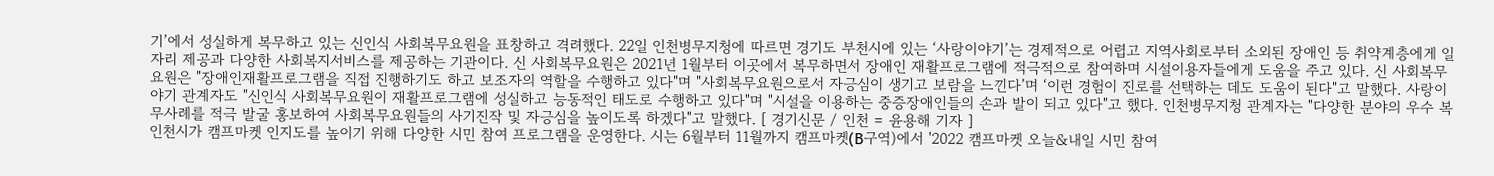기’에서 성실하게 복무하고 있는 신인식 사회복무요원을 표창하고 격려했다. 22일 인천병무지청에 따르면 경기도 부천시에 있는 ‘사랑이야기’는 경제적으로 어렵고 지역사회로부터 소외된 장애인 등 취약계층에게 일자리 제공과 다양한 사회복지서비스를 제공하는 기관이다. 신 사회복무요원은 2021년 1월부터 이곳에서 복무하면서 장애인 재활프로그램에 적극적으로 참여하며 시설이용자들에게 도움을 주고 있다. 신 사회복무요원은 "장애인재활프로그램을 직접 진행하기도 하고 보조자의 역할을 수행하고 있다"며 "사회복무요원으로서 자긍심이 생기고 보람을 느낀다’며 ‘이런 경험이 진로를 선택하는 데도 도움이 된다"고 말했다. 사랑이야기 관계자도 "신인식 사회복무요원이 재활프로그램에 성실하고 능동적인 태도로 수행하고 있다"며 "시설을 이용하는 중증장애인들의 손과 발이 되고 있다"고 했다. 인천병무지청 관계자는 "다양한 분야의 우수 복무사례를 적극 발굴 홍보하여 사회복무요원들의 사기진작 및 자긍심을 높이도록 하겠다"고 말했다. [ 경기신문 / 인천 = 윤용해 기자 ]
인천시가 캠프마켓 인지도를 높이기 위해 다양한 시민 참여 프로그램을 운영한다. 시는 6월부터 11월까지 캠프마켓(B구역)에서 '2022 캠프마켓 오늘&내일 시민 참여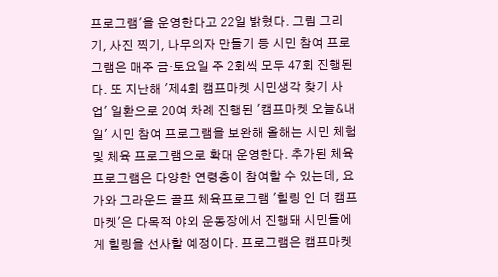프로그램'을 운영한다고 22일 밝혔다. 그림 그리기, 사진 찍기, 나무의자 만들기 등 시민 참여 프로그램은 매주 금·토요일 주 2회씩 모두 47회 진행된다. 또 지난해 '제4회 캠프마켓 시민생각 찾기 사업' 일환으로 20여 차례 진행된 '캠프마켓 오늘&내일' 시민 참여 프로그램을 보완해 올해는 시민 체험 및 체육 프로그램으로 확대 운영한다. 추가된 체육 프로그램은 다양한 연령층이 참여할 수 있는데, 요가와 그라운드 골프 체육프로그램 '힐링 인 더 캠프마켓'은 다목적 야외 운동장에서 진행돼 시민들에게 힐링을 선사할 예정이다. 프로그램은 캠프마켓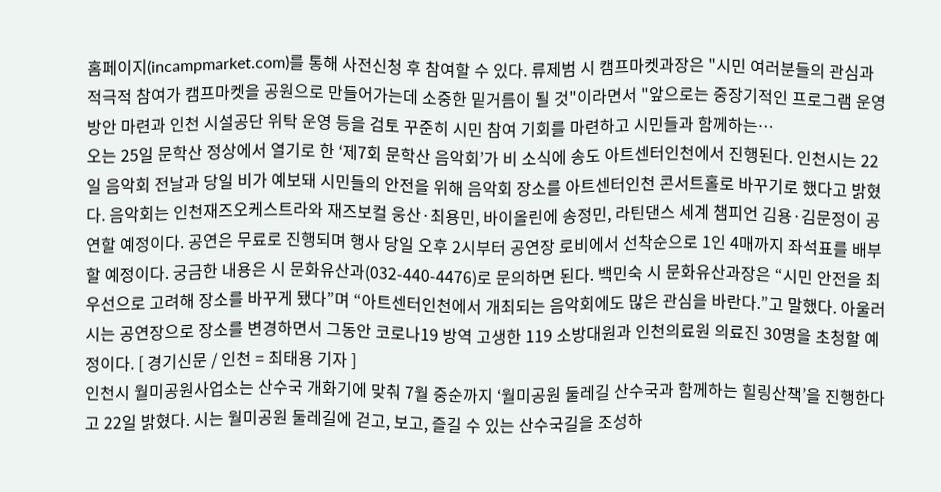홈페이지(incampmarket.com)를 통해 사전신청 후 참여할 수 있다. 류제범 시 캠프마켓과장은 "시민 여러분들의 관심과 적극적 참여가 캠프마켓을 공원으로 만들어가는데 소중한 밑거름이 될 것"이라면서 "앞으로는 중장기적인 프로그램 운영 방안 마련과 인천 시설공단 위탁 운영 등을 검토 꾸준히 시민 참여 기회를 마련하고 시민들과 함께하는…
오는 25일 문학산 정상에서 열기로 한 ‘제7회 문학산 음악회’가 비 소식에 송도 아트센터인천에서 진행된다. 인천시는 22일 음악회 전날과 당일 비가 예보돼 시민들의 안전을 위해 음악회 장소를 아트센터인천 콘서트홀로 바꾸기로 했다고 밝혔다. 음악회는 인천재즈오케스트라와 재즈보컬 웅산·최용민, 바이올린에 송정민, 라틴댄스 세계 챔피언 김용·김문정이 공연할 예정이다. 공연은 무료로 진행되며 행사 당일 오후 2시부터 공연장 로비에서 선착순으로 1인 4매까지 좌석표를 배부할 예정이다. 궁금한 내용은 시 문화유산과(032-440-4476)로 문의하면 된다. 백민숙 시 문화유산과장은 “시민 안전을 최우선으로 고려해 장소를 바꾸게 됐다”며 “아트센터인천에서 개최되는 음악회에도 많은 관심을 바란다.”고 말했다. 아울러 시는 공연장으로 장소를 변경하면서 그동안 코로나19 방역 고생한 119 소방대원과 인천의료원 의료진 30명을 초청할 예정이다. [ 경기신문 / 인천 = 최태용 기자 ]
인천시 월미공원사업소는 산수국 개화기에 맞춰 7월 중순까지 ‘월미공원 둘레길 산수국과 함께하는 힐링산책’을 진행한다고 22일 밝혔다. 시는 월미공원 둘레길에 걷고, 보고, 즐길 수 있는 산수국길을 조성하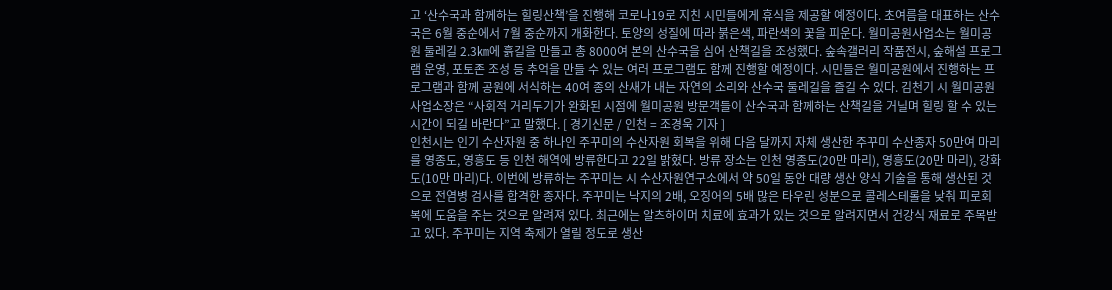고 ‘산수국과 함께하는 힐링산책’을 진행해 코로나19로 지친 시민들에게 휴식을 제공할 예정이다. 초여름을 대표하는 산수국은 6월 중순에서 7월 중순까지 개화한다. 토양의 성질에 따라 붉은색, 파란색의 꽃을 피운다. 월미공원사업소는 월미공원 둘레길 2.3㎞에 흙길을 만들고 총 8000여 본의 산수국을 심어 산책길을 조성했다. 숲속갤러리 작품전시, 숲해설 프로그램 운영, 포토존 조성 등 추억을 만들 수 있는 여러 프로그램도 함께 진행할 예정이다. 시민들은 월미공원에서 진행하는 프로그램과 함께 공원에 서식하는 40여 종의 산새가 내는 자연의 소리와 산수국 둘레길을 즐길 수 있다. 김천기 시 월미공원사업소장은 “사회적 거리두기가 완화된 시점에 월미공원 방문객들이 산수국과 함께하는 산책길을 거닐며 힐링 할 수 있는 시간이 되길 바란다”고 말했다. [ 경기신문 / 인천 = 조경욱 기자 ]
인천시는 인기 수산자원 중 하나인 주꾸미의 수산자원 회복을 위해 다음 달까지 자체 생산한 주꾸미 수산종자 50만여 마리를 영종도, 영흥도 등 인천 해역에 방류한다고 22일 밝혔다. 방류 장소는 인천 영종도(20만 마리), 영흥도(20만 마리), 강화도(10만 마리)다. 이번에 방류하는 주꾸미는 시 수산자원연구소에서 약 50일 동안 대량 생산 양식 기술을 통해 생산된 것으로 전염병 검사를 합격한 종자다. 주꾸미는 낙지의 2배, 오징어의 5배 많은 타우린 성분으로 콜레스테롤을 낮춰 피로회복에 도움을 주는 것으로 알려져 있다. 최근에는 알츠하이머 치료에 효과가 있는 것으로 알려지면서 건강식 재료로 주목받고 있다. 주꾸미는 지역 축제가 열릴 정도로 생산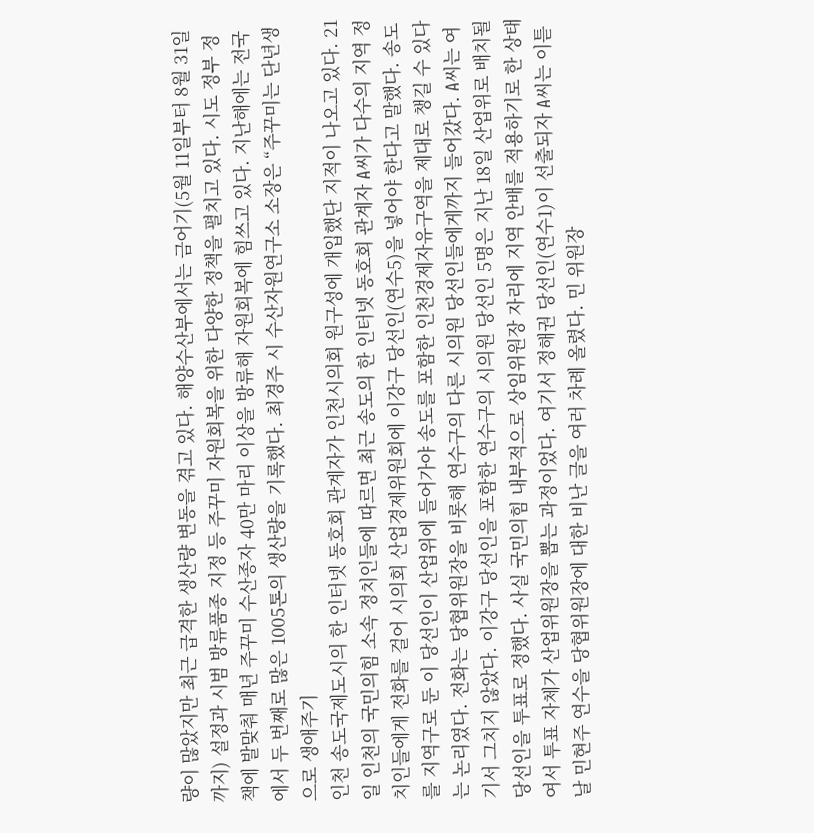량이 많았지만 최근 급격한 생산량 변동을 겪고 있다. 해양수산부에서는 금어기(5월 11일부터 8월 31일까지) 설정과 시범 방류품종 지정 등 주꾸미 자원회복을 위한 다양한 정책을 펼치고 있다. 시도 정부 정책에 발맞춰 매년 주꾸미 수산종자 40만 마리 이상을 방류해 자원회복에 힘쓰고 있다. 지난해에는 전국에서 두 번째로 많은 1005톤의 생산량을 기록했다. 최경주 시 수산자원연구소 소장은 “주꾸미는 단년생으로 생애주기
인천 송도국제도시의 한 인터넷 동호회 관계자가 인천시의회 원구성에 개입했단 지적이 나오고 있다. 21일 인천의 국민의힘 소속 정치인들에 따르면 최근 송도의 한 인터넷 동호회 관계자 A씨가 다수의 지역 정치인들에게 전화를 걸어 시의회 산업경제위원회에 이강구 당선인(연수5)을 넣어야 한다고 말했다. 송도를 지역구로 둔 이 당선인이 산업위에 들어가야 송도를 포함한 인천경제자유구역을 제대로 챙길 수 있다는 논리였다. 전화는 당협위원장을 비롯해 연수구의 다른 시의원 당선인들에게까지 들어갔다. A씨는 여기서 그치지 않았다. 이강구 당선인을 포함한 연수구의 시의원 당선인 5명은 지난 18일 산업위로 배치될 당선인을 투표로 정했다. 사실 국민의힘 내부적으로 상임위원장 자리에 지역 안배를 적용하기로 한 상태여서 투표 자체가 산업위원장을 뽑는 과정이었다. 여기서 정해권 당선인(연수1)이 선출되자 A씨는 이튿날 민현주 연수을 당협위원장에 대한 비난 글을 여러 차례 올렸다. 민 위원장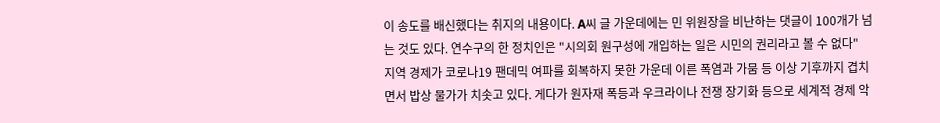이 송도를 배신했다는 취지의 내용이다. A씨 글 가운데에는 민 위원장을 비난하는 댓글이 100개가 넘는 것도 있다. 연수구의 한 정치인은 "시의회 원구성에 개입하는 일은 시민의 권리라고 볼 수 없다"
지역 경제가 코로나19 팬데믹 여파를 회복하지 못한 가운데 이른 폭염과 가뭄 등 이상 기후까지 겹치면서 밥상 물가가 치솟고 있다. 게다가 원자재 폭등과 우크라이나 전쟁 장기화 등으로 세계적 경제 악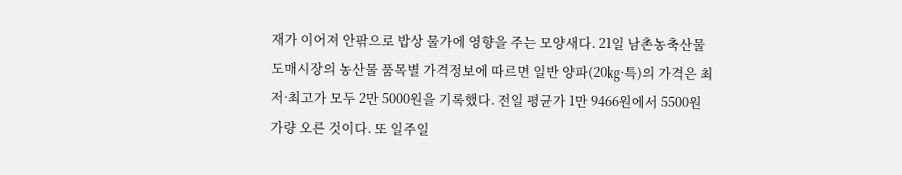재가 이어져 안팎으로 밥상 물가에 영향을 주는 모양새다. 21일 남촌농축산물도매시장의 농산물 품목별 가격정보에 따르면 일반 양파(20㎏·특)의 가격은 최저·최고가 모두 2만 5000원을 기록했다. 전일 평균가 1만 9466원에서 5500원 가량 오른 것이다. 또 일주일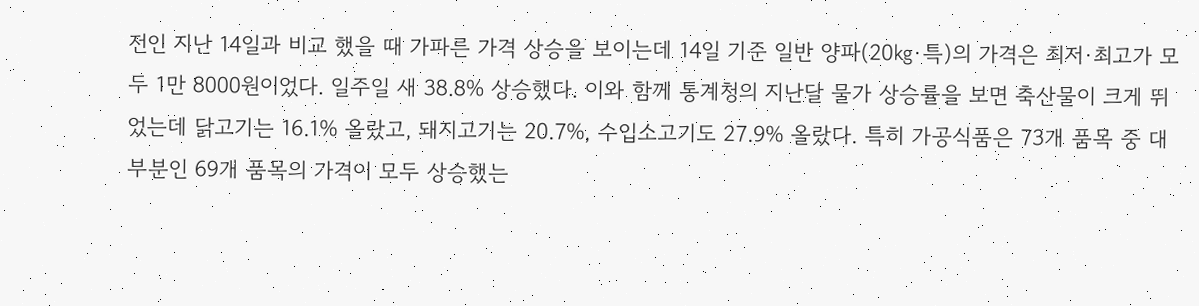전인 지난 14일과 비교 했을 때 가파른 가격 상승을 보이는데 14일 기준 일반 양파(20㎏·특)의 가격은 최저·최고가 모두 1만 8000원이었다. 일주일 새 38.8% 상승했다. 이와 함께 통계청의 지난달 물가 상승률을 보면 축산물이 크게 뛰었는데 닭고기는 16.1% 올랐고, 돼지고기는 20.7%, 수입소고기도 27.9% 올랐다. 특히 가공식품은 73개 품목 중 대부분인 69개 품목의 가격이 모두 상승했는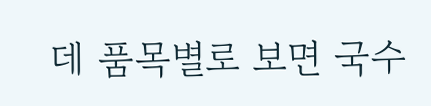데 품목별로 보면 국수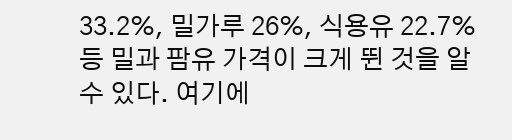33.2%, 밀가루 26%, 식용유 22.7% 등 밀과 팜유 가격이 크게 뛴 것을 알 수 있다. 여기에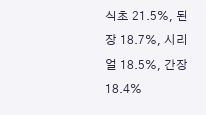식초 21.5%, 된장 18.7%, 시리얼 18.5%, 간장 18.4%